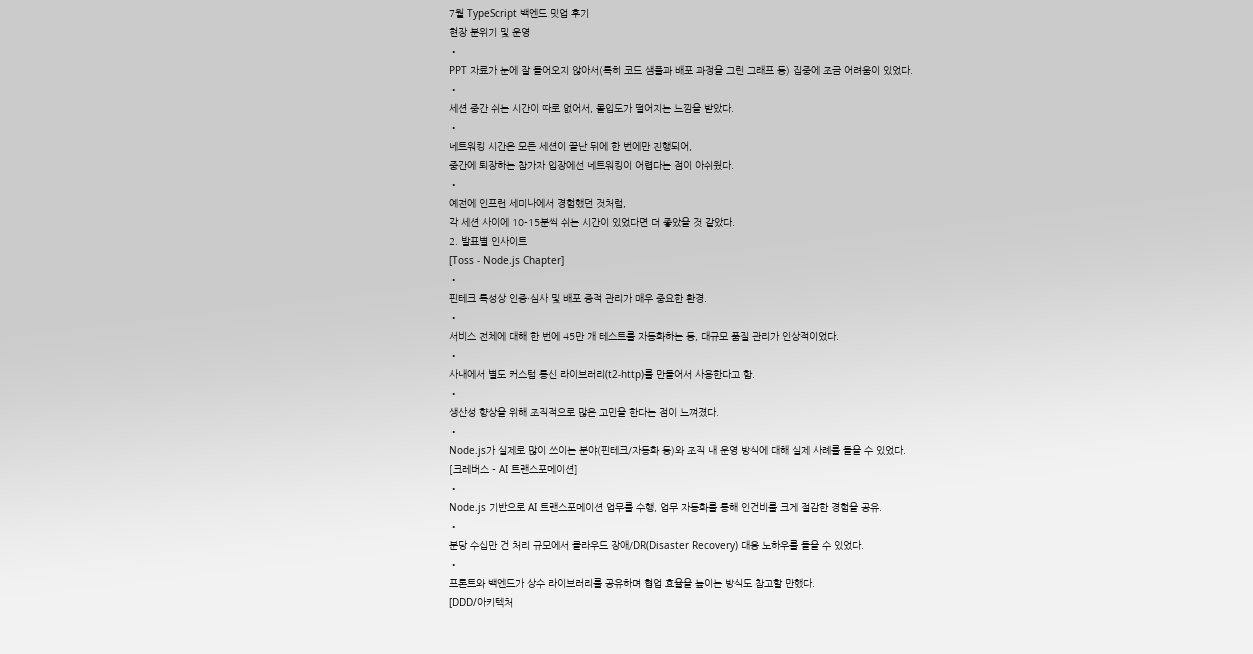7월 TypeScript 백엔드 밋업 후기
현장 분위기 및 운영
•
PPT 자료가 눈에 잘 들어오지 않아서(특히 코드 샘플과 배포 과정을 그린 그래프 등) 집중에 조금 어려움이 있었다.
•
세션 중간 쉬는 시간이 따로 없어서, 몰입도가 떨어지는 느낌을 받았다.
•
네트워킹 시간은 모든 세션이 끝난 뒤에 한 번에만 진행되어,
중간에 퇴장하는 참가자 입장에선 네트워킹이 어렵다는 점이 아쉬웠다.
•
예전에 인프런 세미나에서 경험했던 것처럼,
각 세션 사이에 10-15분씩 쉬는 시간이 있었다면 더 좋았을 것 같았다.
2. 발표별 인사이트
[Toss - Node.js Chapter]
•
핀테크 특성상 인증·심사 및 배포 증적 관리가 매우 중요한 환경.
•
서비스 전체에 대해 한 번에 45만 개 테스트를 자동화하는 등, 대규모 품질 관리가 인상적이었다.
•
사내에서 별도 커스텀 통신 라이브러리(t2-http)를 만들어서 사용한다고 함.
•
생산성 향상을 위해 조직적으로 많은 고민을 한다는 점이 느껴졌다.
•
Node.js가 실제로 많이 쓰이는 분야(핀테크/자동화 등)와 조직 내 운영 방식에 대해 실제 사례를 들을 수 있었다.
[크레버스 - AI 트랜스포메이션]
•
Node.js 기반으로 AI 트랜스포메이션 업무를 수행, 업무 자동화를 통해 인건비를 크게 절감한 경험을 공유.
•
분당 수십만 건 처리 규모에서 클라우드 장애/DR(Disaster Recovery) 대응 노하우를 들을 수 있었다.
•
프론트와 백엔드가 상수 라이브러리를 공유하며 협업 효율을 높이는 방식도 참고할 만했다.
[DDD/아키텍처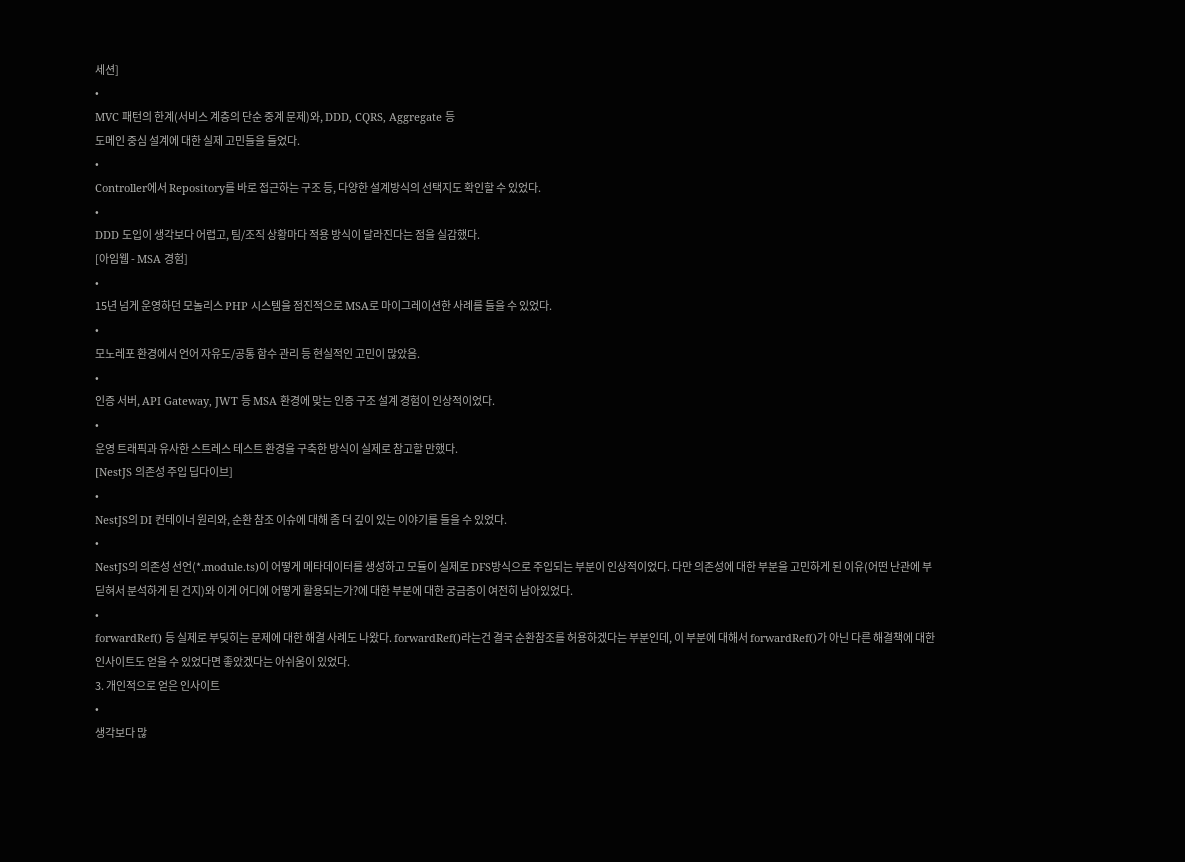세션]
•
MVC 패턴의 한계(서비스 계층의 단순 중계 문제)와, DDD, CQRS, Aggregate 등
도메인 중심 설계에 대한 실제 고민들을 들었다.
•
Controller에서 Repository를 바로 접근하는 구조 등, 다양한 설계방식의 선택지도 확인할 수 있었다.
•
DDD 도입이 생각보다 어렵고, 팀/조직 상황마다 적용 방식이 달라진다는 점을 실감했다.
[아임웹 - MSA 경험]
•
15년 넘게 운영하던 모놀리스 PHP 시스템을 점진적으로 MSA로 마이그레이션한 사례를 들을 수 있었다.
•
모노레포 환경에서 언어 자유도/공통 함수 관리 등 현실적인 고민이 많았음.
•
인증 서버, API Gateway, JWT 등 MSA 환경에 맞는 인증 구조 설계 경험이 인상적이었다.
•
운영 트래픽과 유사한 스트레스 테스트 환경을 구축한 방식이 실제로 참고할 만했다.
[NestJS 의존성 주입 딥다이브]
•
NestJS의 DI 컨테이너 원리와, 순환 참조 이슈에 대해 좀 더 깊이 있는 이야기를 들을 수 있었다.
•
NestJS의 의존성 선언(*.module.ts)이 어떻게 메타데이터를 생성하고 모듈이 실제로 DFS방식으로 주입되는 부분이 인상적이었다. 다만 의존성에 대한 부분을 고민하게 된 이유(어떤 난관에 부딛혀서 분석하게 된 건지)와 이게 어디에 어떻게 활용되는가?에 대한 부분에 대한 궁금증이 여전히 남아있었다.
•
forwardRef() 등 실제로 부딪히는 문제에 대한 해결 사례도 나왔다. forwardRef()라는건 결국 순환참조를 허용하겠다는 부분인데, 이 부분에 대해서 forwardRef()가 아닌 다른 해결책에 대한 인사이트도 얻을 수 있었다면 좋았겠다는 아쉬움이 있었다.
3. 개인적으로 얻은 인사이트
•
생각보다 많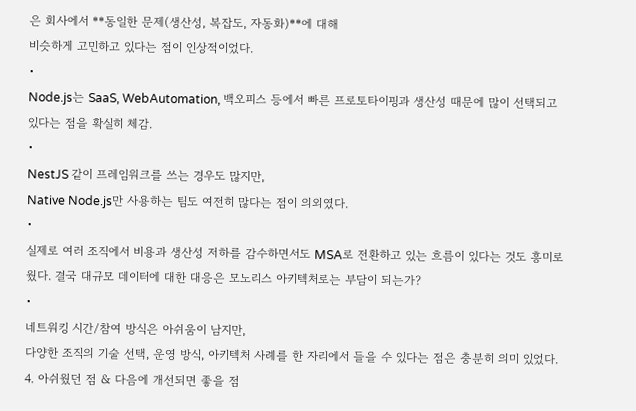은 회사에서 **동일한 문제(생산성, 복잡도, 자동화)**에 대해
비슷하게 고민하고 있다는 점이 인상적이었다.
•
Node.js는 SaaS, WebAutomation, 백오피스 등에서 빠른 프로토타이핑과 생산성 때문에 많이 선택되고 있다는 점을 확실히 체감.
•
NestJS 같이 프레임워크를 쓰는 경우도 많지만,
Native Node.js만 사용하는 팀도 여전히 많다는 점이 의외였다.
•
실제로 여러 조직에서 비용과 생산성 저하를 감수하면서도 MSA로 전환하고 있는 흐름이 있다는 것도 흥미로웠다. 결국 대규모 데이터에 대한 대응은 모노리스 아키텍처로는 부담이 되는가?
•
네트워킹 시간/참여 방식은 아쉬움이 남지만,
다양한 조직의 기술 선택, 운영 방식, 아키텍처 사례를 한 자리에서 들을 수 있다는 점은 충분히 의미 있었다.
4. 아쉬웠던 점 & 다음에 개선되면 좋을 점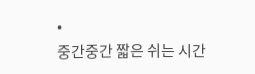•
중간중간 짧은 쉬는 시간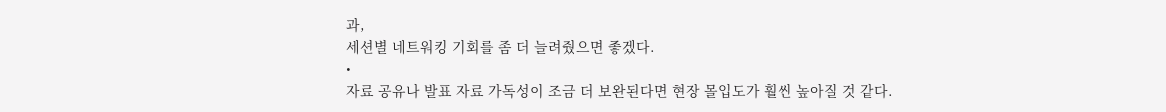과,
세션별 네트워킹 기회를 좀 더 늘려줬으면 좋겠다.
•
자료 공유나 발표 자료 가독성이 조금 더 보완된다면 현장 몰입도가 훨씬 높아질 것 같다.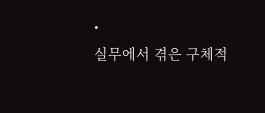•
실무에서 겪은 구체적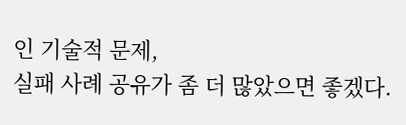인 기술적 문제,
실패 사례 공유가 좀 더 많았으면 좋겠다.